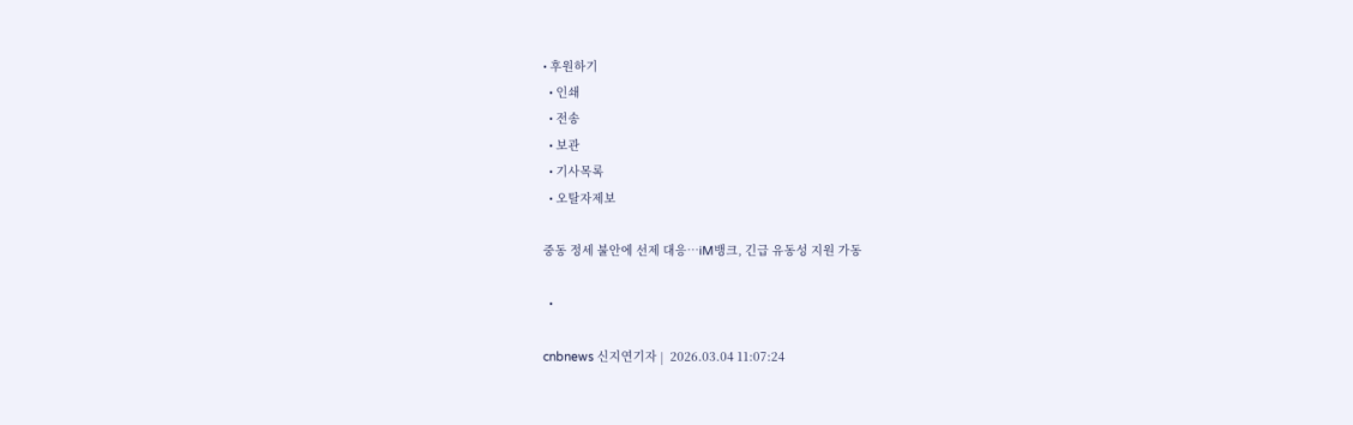• 후원하기
  • 인쇄
  • 전송
  • 보관
  • 기사목록
  • 오탈자제보

중동 정세 불안에 선제 대응…iM뱅크, 긴급 유동성 지원 가동

  •

cnbnews 신지연기자 |  2026.03.04 11:07:24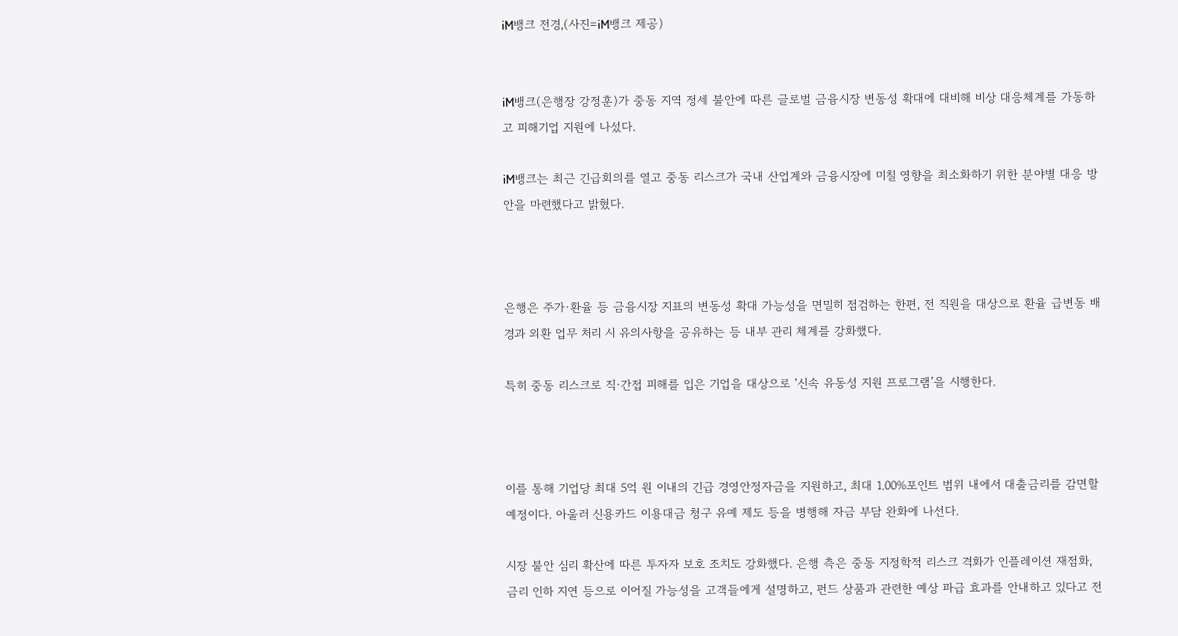iM뱅크 전경,(사진=iM뱅크 제공)


iM뱅크(은행장 강정훈)가 중동 지역 정세 불안에 따른 글로벌 금융시장 변동성 확대에 대비해 비상 대응체계를 가동하고 피해기업 지원에 나섰다.

iM뱅크는 최근 긴급회의를 열고 중동 리스크가 국내 산업계와 금융시장에 미칠 영향을 최소화하기 위한 분야별 대응 방안을 마련했다고 밝혔다.



은행은 주가·환율 등 금융시장 지표의 변동성 확대 가능성을 면밀히 점검하는 한편, 전 직원을 대상으로 환율 급변동 배경과 외환 업무 처리 시 유의사항을 공유하는 등 내부 관리 체계를 강화했다.

특히 중동 리스크로 직·간접 피해를 입은 기업을 대상으로 ‘신속 유동성 지원 프로그램’을 시행한다.



이를 통해 기업당 최대 5억 원 이내의 긴급 경영안정자금을 지원하고, 최대 1.00%포인트 범위 내에서 대출금리를 감면할 예정이다. 아울러 신용카드 이용대금 청구 유예 제도 등을 병행해 자금 부담 완화에 나선다.

시장 불안 심리 확산에 따른 투자자 보호 조치도 강화했다. 은행 측은 중동 지정학적 리스크 격화가 인플레이션 재점화, 금리 인하 지연 등으로 이어질 가능성을 고객들에게 설명하고, 펀드 상품과 관련한 예상 파급 효과를 안내하고 있다고 전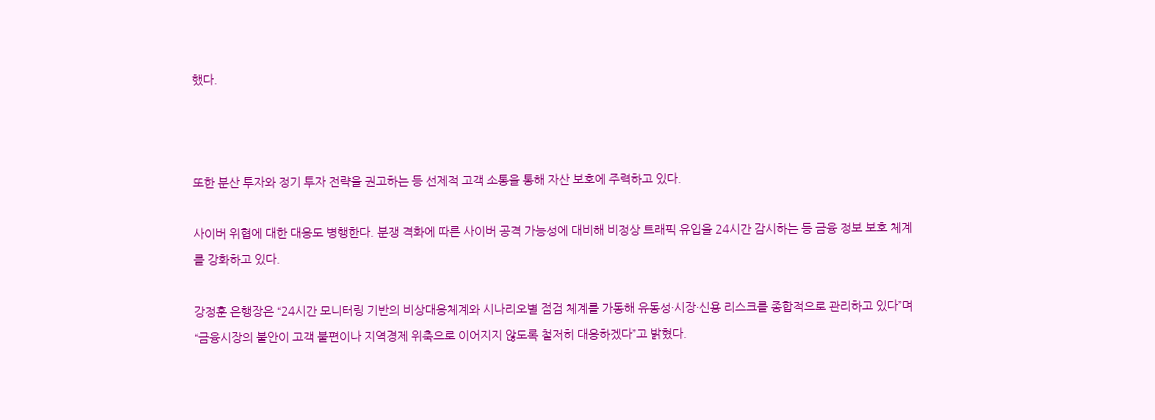했다.



또한 분산 투자와 정기 투자 전략을 권고하는 등 선제적 고객 소통을 통해 자산 보호에 주력하고 있다.

사이버 위협에 대한 대응도 병행한다. 분쟁 격화에 따른 사이버 공격 가능성에 대비해 비정상 트래픽 유입을 24시간 감시하는 등 금융 정보 보호 체계를 강화하고 있다.

강정훈 은행장은 “24시간 모니터링 기반의 비상대응체계와 시나리오별 점검 체계를 가동해 유동성·시장·신용 리스크를 종합적으로 관리하고 있다”며 “금융시장의 불안이 고객 불편이나 지역경제 위축으로 이어지지 않도록 철저히 대응하겠다”고 밝혔다.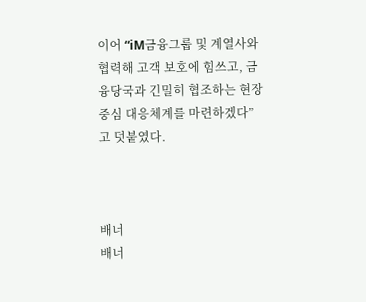이어 “iM금융그룹 및 계열사와 협력해 고객 보호에 힘쓰고, 금융당국과 긴밀히 협조하는 현장 중심 대응체계를 마련하겠다”고 덧붙였다.



배너
배너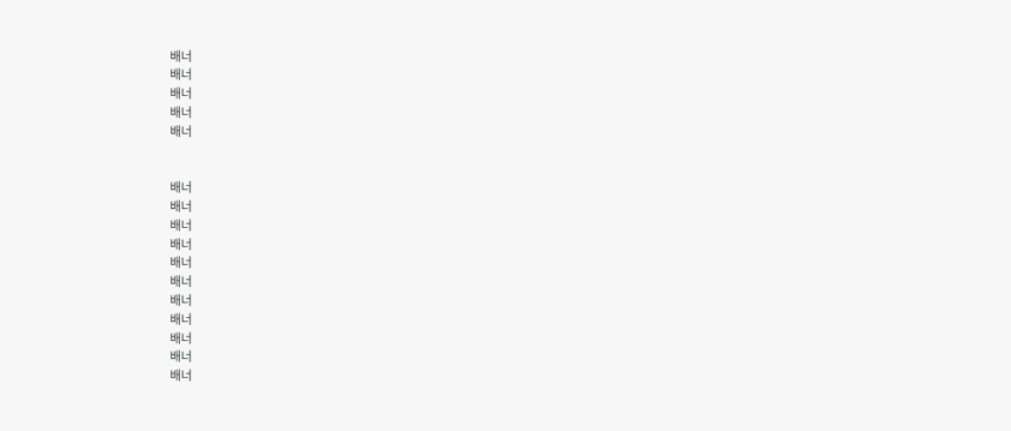배너
배너
배너
배너
배너


배너
배너
배너
배너
배너
배너
배너
배너
배너
배너
배너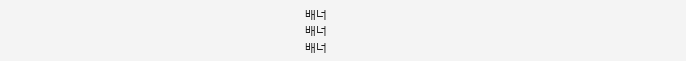배너
배너
배너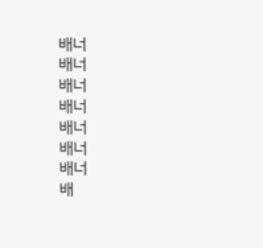배너
배너
배너
배너
배너
배너
배너
배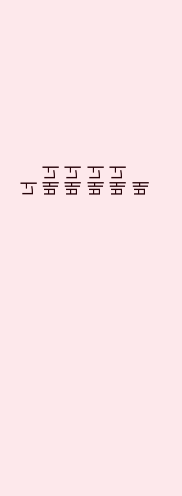너
배너
배너
배너
배너
배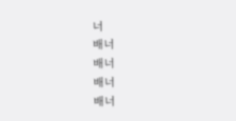너
배너
배너
배너
배너